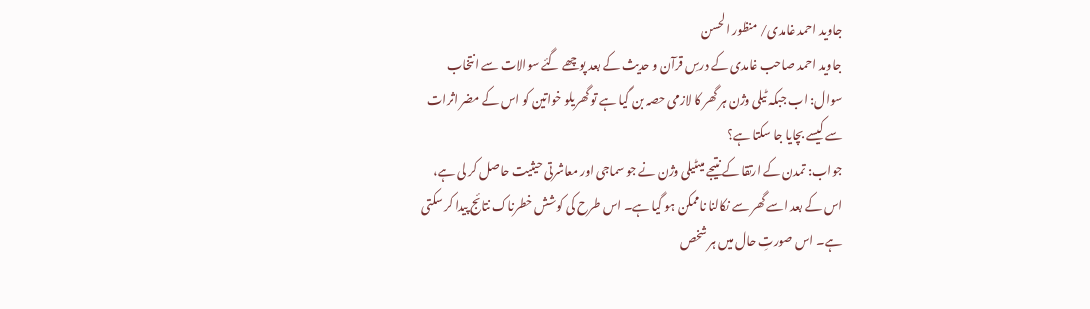جاوید احمد غامدی/ منظور الحسن
جاوید احمد صاحب غامدی کے درسِ قرآن و حدیث کے بعد پوچھے گئے سوالات سے انتخاب
سوال: اب جبکہ ٹیلی وژن ہر گھر کا لازمی حصہ بن گیا ہے تو گھریلو خواتین کو اس کے مضر اثرات سے کیسے بچایا جا سکتا ہے؟
جواب: تمدن کے ارتقا کے نتیجے میںٹیلی وژن نے جو سماجی اور معاشرتی حیثیت حاصل کر لی ہے، اس کے بعد اسے گھر سے نکالنا ناممکن ہو گیا ہے۔ اس طرح کی کوشش خطرناک نتائج پیدا کر سکتی ہے۔ اس صورتِ حال میں ہر شخص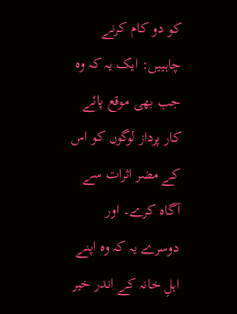کو دو کام کرنے چاہییں: ایک یہ کہ وہ جب بھی موقع پائے کار پرداز لوگوں کو اس کے مضر اثرات سے آگاہ کرے۔ اور دوسرے یہ کہ وہ اپنے اہلِ خانہ کے اندر خیر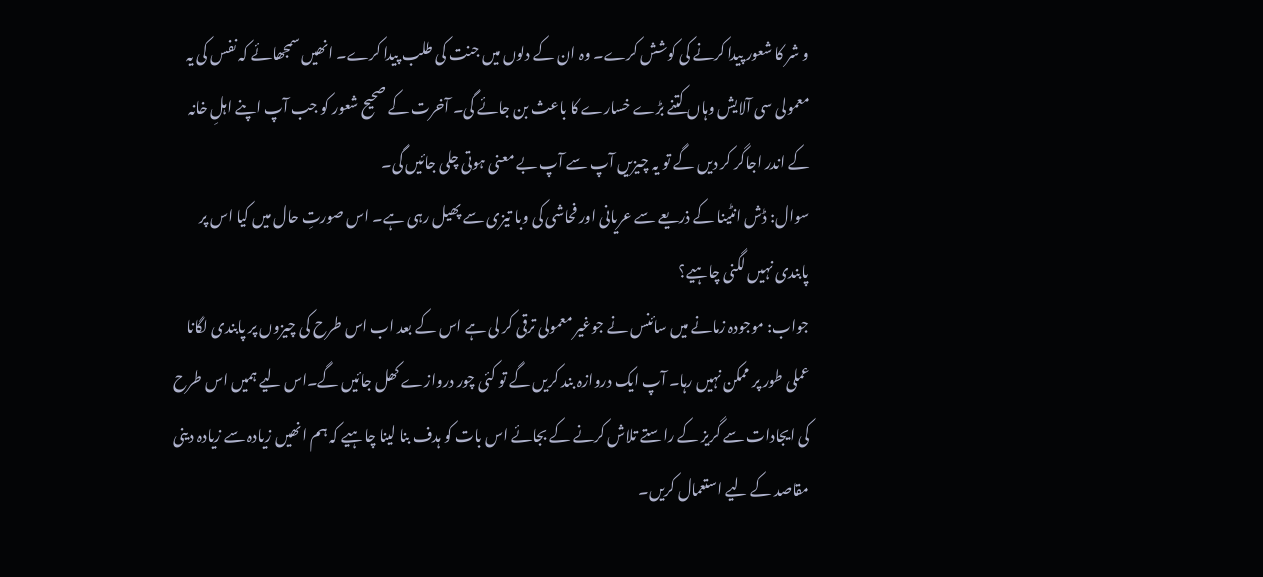و شر کا شعور پیدا کرنے کی کوشش کرے۔ وہ ان کے دلوں میں جنت کی طلب پیدا کرے۔ انھیں سمجھائے کہ نفس کی یہ معمولی سی آلایش وہاں کتنے بڑے خسارے کا باعث بن جائے گی۔ آخرت کے صحیح شعور کو جب آپ اپنے اہلِ خانہ کے اندر اجاگر کر دیں گے تو یہ چیزیں آپ سے آپ بے معنی ہوتی چلی جائیں گی۔
سوال: ڈش انٹینا کے ذریعے سے عریانی اور فحاشی کی وبا تیزی سے پھیل رہی ہے۔ اس صورتِ حال میں کیا اس پر پابندی نہیں لگنی چاہیے؟
جواب: موجودہ زمانے میں سائنس نے جوغیر معمولی ترقی کر لی ہے اس کے بعد اب اس طرح کی چیزوں پر پابندی لگانا عملی طور پر ممکن نہیں رہا۔ آپ ایک دروازہ بند کریں گے تو کئی چور دروازے کھل جائیں گے۔اس لیے ہمیں اس طرح کی ایجادات سے گریز کے راستے تلاش کرنے کے بجائے اس بات کو ہدف بنا لینا چاہیے کہ ہم انھیں زیادہ سے زیادہ دینی مقاصد کے لیے استعمال کریں۔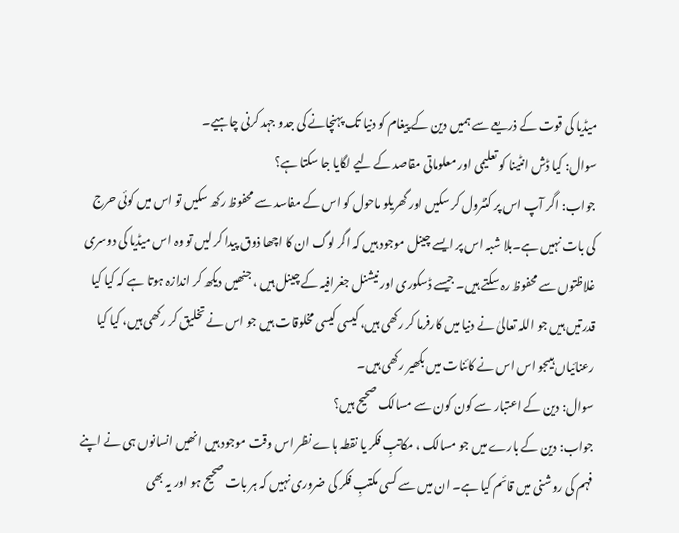میڈیا کی قوت کے ذریعے سے ہمیں دین کے پیغام کو دنیا تک پہنچانے کی جدو جہد کرنی چاہیے۔
سوال: کیا ڈش انٹینا کو تعلیمی اور معلوماتی مقاصد کے لیے لگایا جا سکتا ہے؟
جواب: اگر آپ اس پر کنٹرول کر سکیں اور گھریلو ماحول کو اس کے مفاسد سے محفوظ رکھ سکیں تو اس میں کوئی حرج کی بات نہیں ہے۔بلا شبہ اس پر ایسے چینل موجود ہیں کہ اگر لوگ ان کا اچھا ذوق پیدا کر لیں تو وہ اس میڈیا کی دوسری غلاظتوں سے محفوظ رہ سکتے ہیں۔ جیسے ڈسکوری اور نیشنل جغرافیہ کے چینل ہیں ، جنھیں دیکھ کر اندازہ ہوتا ہے کہ کیا کیا قدرتیں ہیں جو اللہ تعالیٰ نے دنیا میں کارفرما کر رکھی ہیں، کیسی کیسی مخلوقات ہیں جو اس نے تخلیق کر رکھی ہیں، کیا کیا رعنائیاں ہیںجو اس اس نے کائنات میں بکھیر رکھی ہیں۔
سوال: دین کے اعتبار سے کون کون سے مسالک صحیح ہیں؟
جواب: دین کے بارے میں جو مسالک ، مکاتبِ فکر یا نقطہ ہاے نظر اس وقت موجود ہیں انھیں انسانوں ہی نے اپنے فہم کی روشنی میں قائم کیا ہے۔ ان میں سے کسی مکتبِ فکر کی ضروری نہیں کہ ہر بات صحیح ہو اور یہ بھی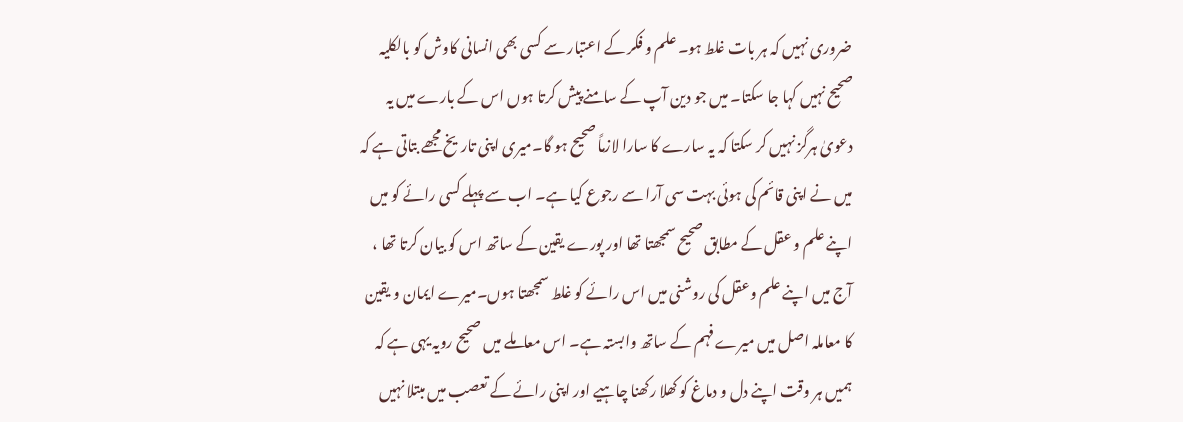ضروری نہیں کہ ہر بات غلط ہو۔ علم و فکر کے اعتبار سے کسی بھی انسانی کاوش کو بالکلیہ صحیح نہیں کہا جا سکتا۔ میں جو دین آپ کے سامنے پیش کرتا ہوں اس کے بارے میں یہ دعویٰ ہرگز نہیں کر سکتا کہ یہ سارے کا سارا لازماً صحیح ہو گا۔میری اپنی تاریخ مجھے بتاتی ہے کہ میں نے اپنی قائم کی ہوئی بہت سی آرا سے رجوع کیا ہے۔ اب سے پہلے کسی رائے کو میں اپنے علم و عقل کے مطابق صحیح سمجھتا تھا اور پورے یقین کے ساتھ اس کو بیان کرتا تھا ، آج میں اپنے علم وعقل کی روشنی میں اس رائے کو غلط سمجھتا ہوں۔میرے ایمان و یقین کا معاملہ اصل میں میرے فہم کے ساتھ وابستہ ہے۔ اس معاملے میں صحیح رویہ یہی ہے کہ ہمیں ہر وقت اپنے دل و دماغ کو کھلا رکھنا چاہیے اور اپنی رائے کے تعصب میں مبتلا نہیں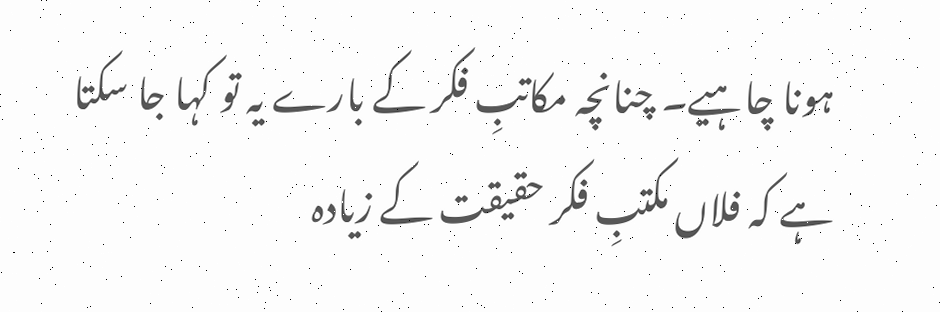ہونا چاہیے۔ چنانچہ مکاتبِ فکر کے بارے یہ تو کہا جا سکتا ہے کہ فلاں مکتبِ فکر حقیقت کے زیادہ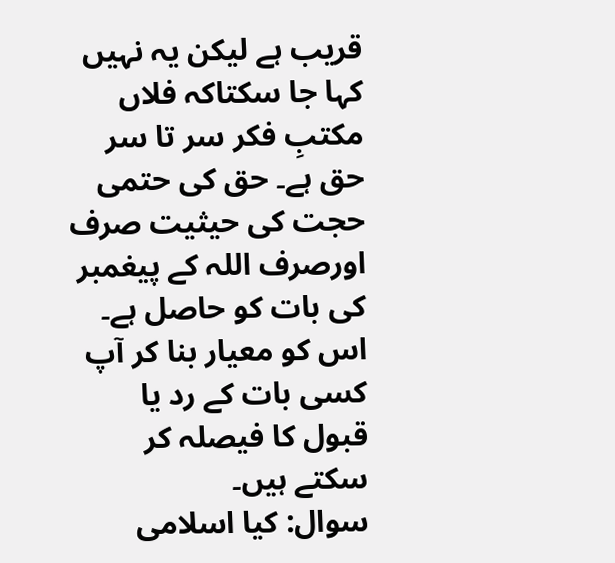قریب ہے لیکن یہ نہیں کہا جا سکتاکہ فلاں مکتبِ فکر سر تا سر حق ہے۔ حق کی حتمی حجت کی حیثیت صرف اورصرف اللہ کے پیغمبر کی بات کو حاصل ہے۔ اس کو معیار بنا کر آپ کسی بات کے رد یا قبول کا فیصلہ کر سکتے ہیں۔
سوال: کیا اسلامی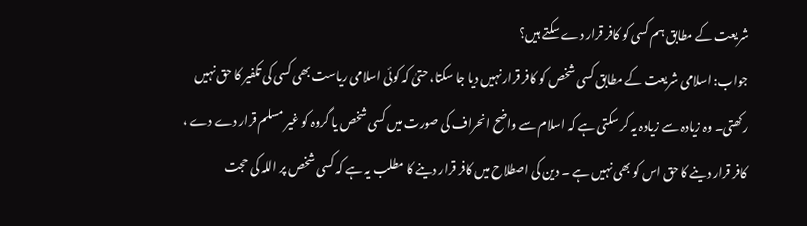شریعت کے مطابق ہم کسی کو کافر قرار دے سکتے ہیں؟
جواب: اسلامی شریعت کے مطابق کسی شخص کو کافر قرار نہیں دیا جا سکتا، حتیٰ کہ کوئی اسلامی ریاست بھی کسی کی تکفیر کا حق نہیں رکھتی۔ وہ زیادہ سے زیادہ یہ کر سکتی ہے کہ اسلام سے واضح انحراف کی صورت میں کسی شخص یا گروہ کو غیر مسلم قرار دے دے ، کافر قرار دینے کا حق اس کو بھی نہیں ہے ۔ دین کی اصطلاح میں کافر قرار دینے کا مطلب یہ ہے کہ کسی شخص پر اللہ کی حجت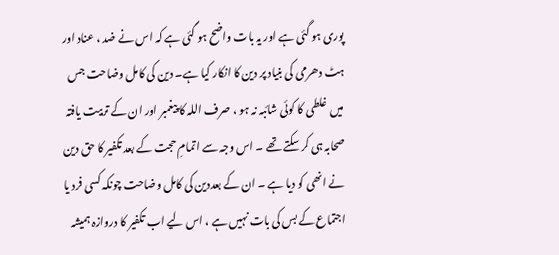پوری ہو گئی ہے اور یہ بات واضح ہو گئی ہے کہ اس نے ضد ، عناد اور ہٹ دھرمی کی بنیاد پر دین کا انکار کیا ہے۔ دین کی کامل وضاحت جس میں غلطی کا کوئی شائبہ نہ ہو ، صرف اللہ کا پیغمبر اور ان کے تربیت یافتہ صحابہ ہی کر سکتے تھے ۔ اس وجہ سے اتمامِ حجت کے بعد تکفیر کا حق دین نے انھی کو دیا ہے ۔ ان کے بعددین کی کامل وضاحت چونکہ کسی فرد یا اجتماع کے بس کی بات نہیں ہے ، اس لیے اب تکفیر کا دروازہ ہمیشہ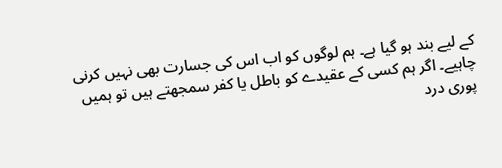کے لیے بند ہو گیا ہے۔ ہم لوگوں کو اب اس کی جسارت بھی نہیں کرنی چاہیے۔ اگر ہم کسی کے عقیدے کو باطل یا کفر سمجھتے ہیں تو ہمیں پوری درد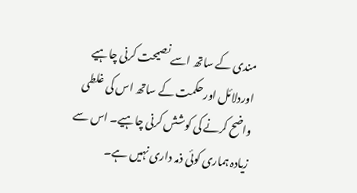مندی کے ساتھ اسے نصیحت کرنی چاہیے اوردلائل اور حکمت کے ساتھ اس کی غلطی واضح کرنے کی کوشش کرنی چاہیے۔ اس سے زیادہ ہماری کوئی ذمہ داری نہیں ہے۔